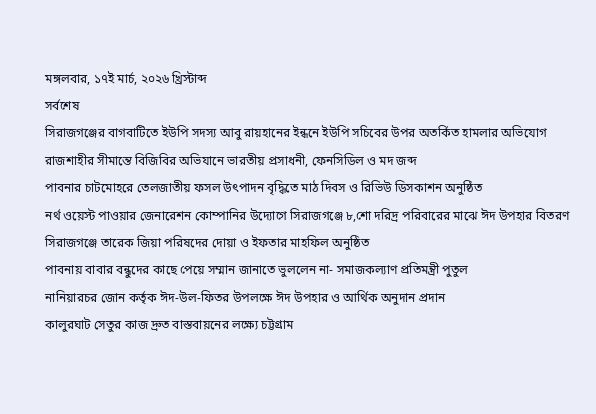মঙ্গলবার, ১৭ই মার্চ, ২০২৬ খ্রিস্টাব্দ
সর্বশেষ
সিরাজগঞ্জের বাগবাটিতে ইউপি সদস্য আবু রায়হানের ইন্ধনে ইউপি সচিবের উপর অতর্কিত হামলার অভিযোগ
রাজশাহীর সীমান্তে বিজিবির অভিযানে ভারতীয় প্রসাধনী, ফেনসিডিল ও মদ জব্দ
পাবনার চাটমোহরে তেলজাতীয় ফসল উৎপাদন বৃদ্ধিতে মাঠ দিবস ও রিভিউ ডিসকাশন অনুষ্ঠিত
নর্থ ওয়েস্ট পাওয়ার জেনারেশন কোম্পানির উদ্যোগে সিরাজগঞ্জে ৮,শো দরিদ্র পরিবারের মাঝে ঈদ উপহার বিতরণ
সিরাজগঞ্জে তারেক জিয়া পরিষদের দোয়া ও ইফতার মাহফিল অনুষ্ঠিত
পাবনায় বাবার বন্ধুদের কাছে পেয়ে সম্মান জানাতে ভুললেন না- সমাজকল্যাণ প্রতিমন্ত্রী পুতুল
নানিয়ারচর জোন কর্তৃক ঈদ-উল-ফিতর উপলক্ষে ঈদ উপহার ও আর্থিক অনুদান প্রদান
কালুরঘাট সেতুর কাজ দ্রুত বাস্তবায়‌নের ল‌ক্ষ্যে চট্টগ্রাম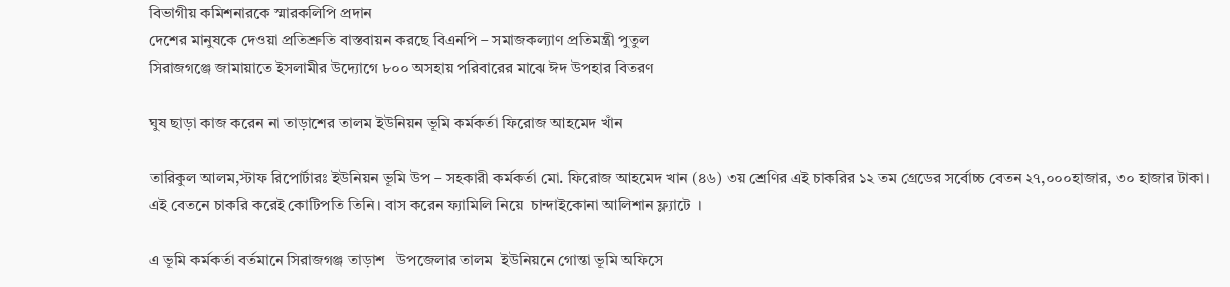বিভাগীয় কমিশনারকে স্মারকলিপি প্রদান
দেশের মানুষকে দেওয়া প্রতিশ্রুতি বাস্তবায়ন করছে বিএনপি – সমাজকল্যাণ প্রতিমন্ত্রী পুতুল
সিরাজগঞ্জে জামায়াতে ইসলামীর উদ্যোগে ৮০০ অসহায় পরিবারের মাঝে ঈদ উপহার বিতরণ

ঘুষ ছাড়া কাজ করেন না তাড়াশের তালম ইউনিয়ন ভূমি কর্মকর্তা ফিরোজ আহমেদ খাঁন

তারিকুল আলম,স্টাফ রিপোর্টারঃ ইউনিয়ন ভূমি উপ – সহকারী কর্মকর্তা মো. ফিরোজ আহমেদ খান (৪৬) ৩য় শ্রেণির এই চাকরির ১২ তম গ্রেডের সর্বোচ্চ বেতন ২৭,০০০হাজার, ৩০ হাজার টাকা। এই বেতনে চাকরি করেই কোটিপতি তিনি। বাস করেন ফ্যামিলি নিয়ে  চান্দাইকোনা আলিশান ফ্ল্যাটে  ।

এ ভূমি কর্মকর্তা বর্তমানে সিরাজগঞ্জ তাড়াশ   উপজেলার তালম  ইউনিয়নে গোন্তা ভূমি অফিসে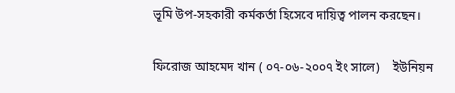ভূমি উপ-সহকারী কর্মকর্তা হিসেবে দায়িত্ব পালন করছেন।

ফিরোজ আহমেদ খান ( ০৭-০৬-২০০৭ ইং সালে)    ইউনিয়ন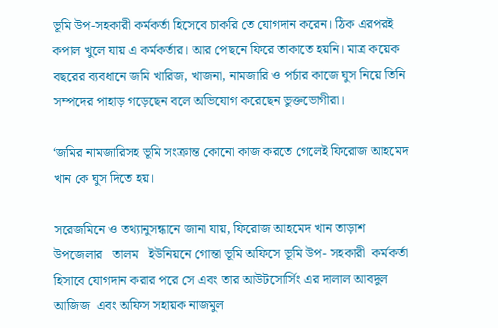ভূমি উপ-সহকারী কর্মকর্তা হিসেবে চাকরি তে যোগদান করেন। ঠিক এরপরই কপাল খুলে যায় এ কর্মকর্তার। আর পেছনে ফিরে তাকাতে হয়নি। মাত্র কয়েক বছরের ব্যবধানে জমি খারিজ, খাজনা, নামজারি ও পর্চার কাজে ঘুস নিয়ে তিনি সম্পদের পাহাড় গড়েছেন বলে অভিযোগ করেছেন ভুক্তভোগীরা।

‘জমির নামজারিসহ ভূমি সংক্রান্ত কোনো কাজ করতে গেলেই ফিরোজ আহমেদ খান কে ঘুস দিতে হয়।

সরেজমিনে ও তথ্যানুসন্ধানে জানা যায়, ফিরোজ আহমেদ খান তাড়াশ  উপজেলার   তালম   ইউনিয়নে গোন্তা ভূমি অফিসে ভূমি উপ- সহকারী  কর্মকর্তা হিসাবে যোগদান করার পরে সে এবং তার আউটসোর্সিং এর দালাল আবদুল আজিজ  এবং অফিস সহায়ক নাজমুল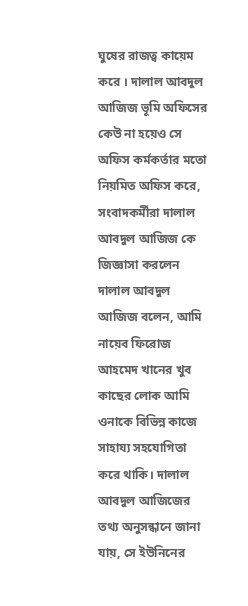ঘুষের রাজত্ব কায়েম করে । দালাল আবদুল আজিজ ভূমি অফিসের কেউ না হয়েও সে অফিস কর্মকর্তার মতো নিয়মিত অফিস করে, সংবাদকর্মীরা দালাল আবদুল আজিজ কে জিজ্ঞাসা করলেন দালাল আবদুল আজিজ বলেন, আমি নায়েব ফিরোজ আহমেদ খানের খুব কাছের লোক আমি ওনাকে বিভিন্ন কাজে সাহায্য সহযোগিতা করে থাকি। দালাল আবদুল আজিজের তথ্য অনুসন্ধানে জানা যায়, সে ইউনিনের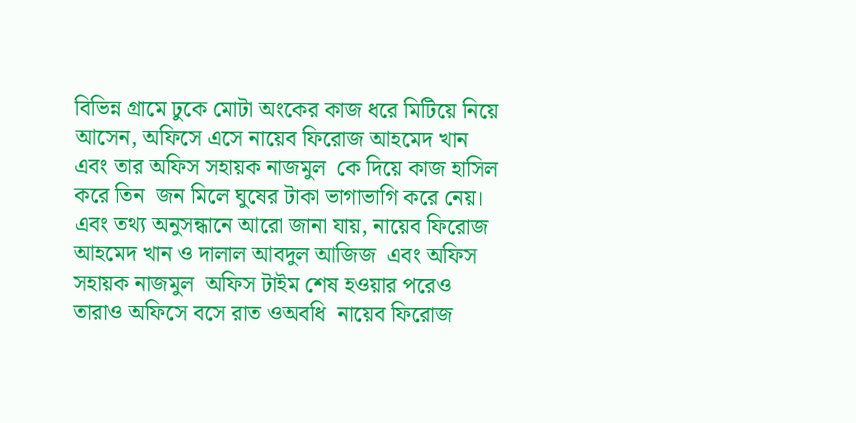বিভিন্ন গ্রামে ঢুকে মোটা অংকের কাজ ধরে মিটিয়ে নিয়ে আসেন, অফিসে এসে নায়েব ফিরোজ আহমেদ খান এবং তার অফিস সহায়ক নাজমুল  কে দিয়ে কাজ হাসিল করে তিন  জন মিলে ঘুষের টাকা ভাগাভাগি করে নেয়। এবং তথ্য অনুসন্ধানে আরো জানা যায়, নায়েব ফিরোজ আহমেদ খান ও দালাল আবদুল আজিজ  এবং অফিস সহায়ক নাজমুল  অফিস টাইম শেষ হওয়ার পরেও তারাও অফিসে বসে রাত ওঅবধি  নায়েব ফিরোজ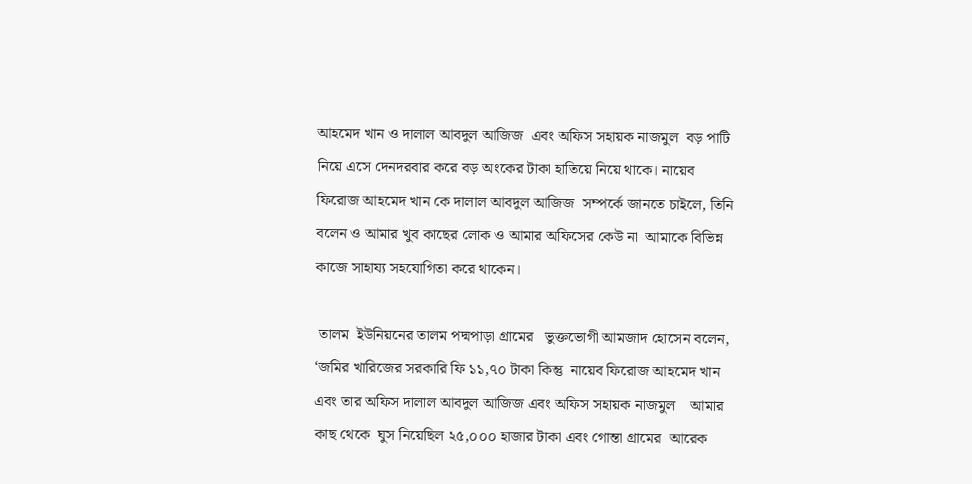আহমেদ খান ও দালাল আবদুল আজিজ  এবং অফিস সহায়ক নাজমুল  বড় পাটি নিয়ে এসে দেনদরবার করে বড় অংকের টাকা হাতিয়ে নিয়ে থাকে। নায়েব ফিরোজ আহমেদ খান কে দালাল আবদুল আজিজ  সম্পর্কে জানতে চাইলে, তিনি বলেন ও আমার খুব কাছের লোক ও আমার অফিসের কেউ না  আমাকে বিভিন্ন কাজে সাহায্য সহযোগিতা করে থাকেন।

 তালম  ইউনিয়নের তালম পদ্মপাড়া গ্রামের   ভুক্তভোগী আমজাদ হোসেন বলেন, ‘জমির খারিজের সরকারি ফি ১১,৭০ টাকা কিন্তু  নায়েব ফিরোজ আহমেদ খান এবং তার অফিস দালাল আবদুল আজিজ এবং অফিস সহায়ক নাজমুল    আমার কাছ থেকে  ঘুস নিয়েছিল ২৫,০০০ হাজার টাকা এবং গোন্তা গ্রামের  আরেক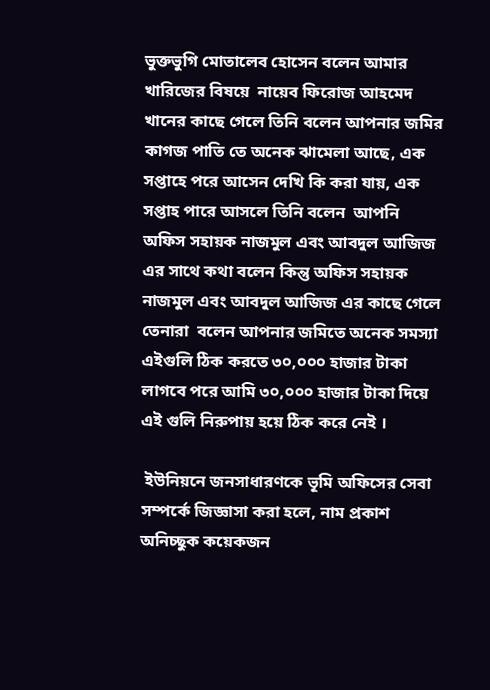ভুক্তভুগি মোতালেব হোসেন বলেন আমার খারিজের বিষয়ে  নায়েব ফিরোজ আহমেদ খানের কাছে গেলে তিনি বলেন আপনার জমির কাগজ পাতি তে অনেক ঝামেলা আছে, এক সপ্তাহে পরে আসেন দেখি কি করা যায়, এক সপ্তাহ পারে আসলে তিনি বলেন  আপনি অফিস সহায়ক নাজমুল এবং আবদুল আজিজ  এর সাথে কথা বলেন কিন্তু অফিস সহায়ক নাজমুল এবং আবদুল আজিজ এর কাছে গেলে তেনারা  বলেন আপনার জমিতে অনেক সমস্যা এইগুলি ঠিক করতে ৩০,০০০ হাজার টাকা লাগবে পরে আমি ৩০,০০০ হাজার টাকা দিয়ে এই গুলি নিরুপায় হয়ে ঠিক করে নেই ।

 ইউনিয়নে জনসাধারণকে ভূমি অফিসের সেবা  সম্পর্কে জিজ্ঞাসা করা হলে, নাম প্রকাশ অনিচ্ছুক কয়েকজন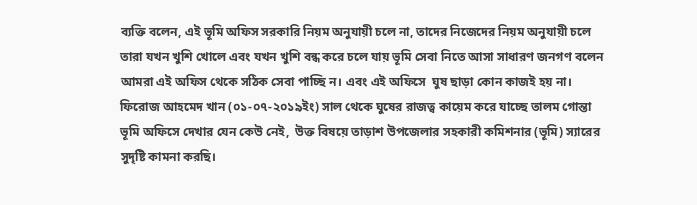ব্যক্তি বলেন, এই ভূমি অফিস সরকারি নিয়ম অনুযায়ী চলে না, তাদের নিজেদের নিয়ম অনুযায়ী চলে তারা যখন খুশি খোলে এবং যখন খুশি বন্ধ করে চলে যায় ভূমি সেবা নিতে আসা সাধারণ জনগণ বলেন আমরা এই অফিস থেকে সঠিক সেবা পাচ্ছি ন। এবং এই অফিসে  ঘুষ ছাড়া কোন কাজই হয় না।  ফিরোজ আহমেদ খান (০১-০৭-২০১৯ইং) সাল থেকে ঘুষের রাজত্ব কায়েম করে যাচ্ছে তালম গোন্তা  ভূমি অফিসে দেখার যেন কেউ নেই,  উক্ত বিষয়ে তাড়াশ উপজেলার সহকারী কমিশনার (ভূমি) স্যারের   সুদৃষ্টি কামনা করছি।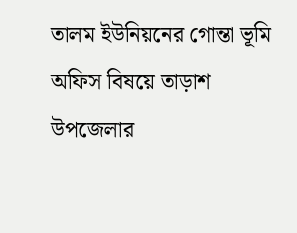তালম ইউনিয়নের গোন্তা ভূমি অফিস বিষয়ে তাড়াশ উপজেলার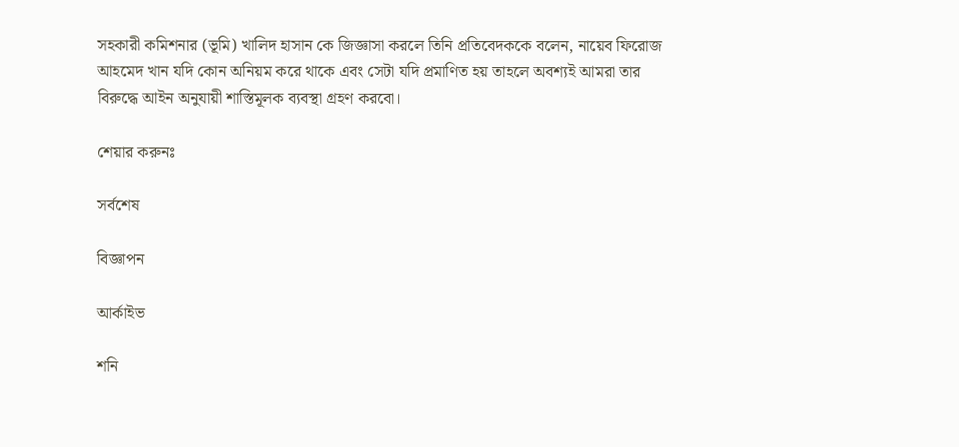সহকারী কমিশনার (ভূমি) খালিদ হাসান কে জিজ্ঞাসা করলে তিনি প্রতিবেদককে বলেন, নায়েব ফিরোজ আহমেদ খান যদি কোন অনিয়ম করে থাকে এবং সেটা যদি প্রমাণিত হয় তাহলে অবশ্যই আমরা তার বিরুদ্ধে আইন অনুযায়ী শাস্তিমূলক ব্যবস্থা গ্রহণ করবো।

শেয়ার করুনঃ

সর্বশেষ

বিজ্ঞাপন

আর্কাইভ

শনি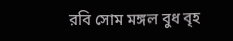রবি সোম মঙ্গল বুধ বৃহ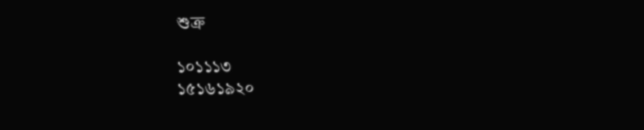শুক্র

১০১১১৩
১৫১৬১৯২০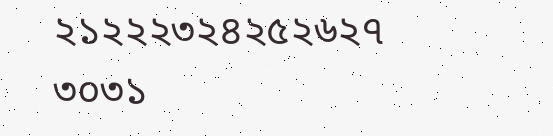২১২২২৩২৪২৫২৬২৭
৩০৩১